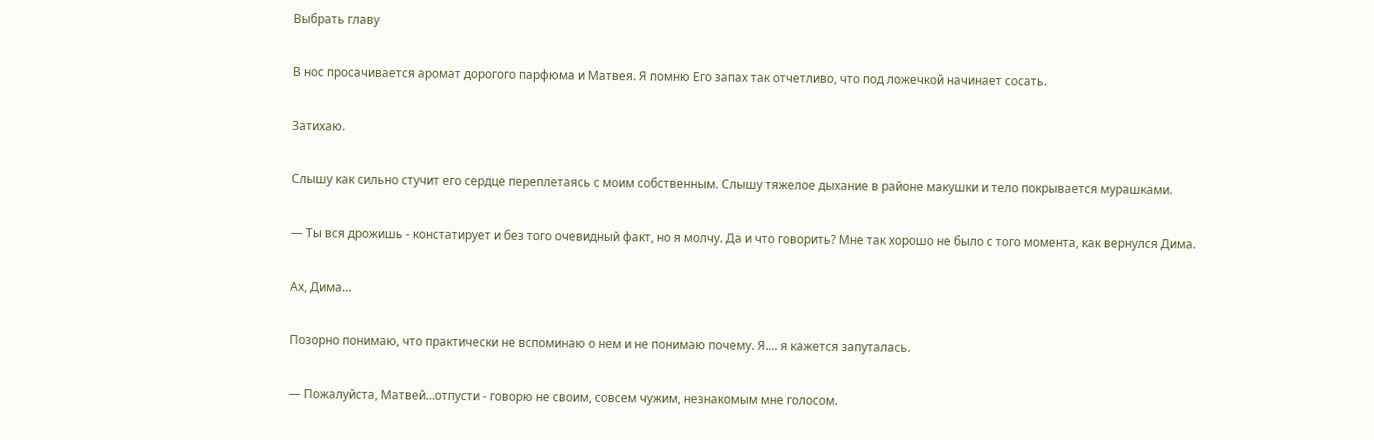Выбрать главу

В нос просачивается аромат дорогого парфюма и Матвея. Я помню Его запах так отчетливо, что под ложечкой начинает сосать.

Затихаю.

Слышу как сильно стучит его сердце переплетаясь с моим собственным. Слышу тяжелое дыхание в районе макушки и тело покрывается мурашками.

— Ты вся дрожишь - констатирует и без того очевидный факт, но я молчу. Да и что говорить? Мне так хорошо не было с того момента, как вернулся Дима.

Ах, Дима…

Позорно понимаю, что практически не вспоминаю о нем и не понимаю почему. Я.... я кажется запуталась.

— Пожалуйста, Матвей…отпусти - говорю не своим, совсем чужим, незнакомым мне голосом.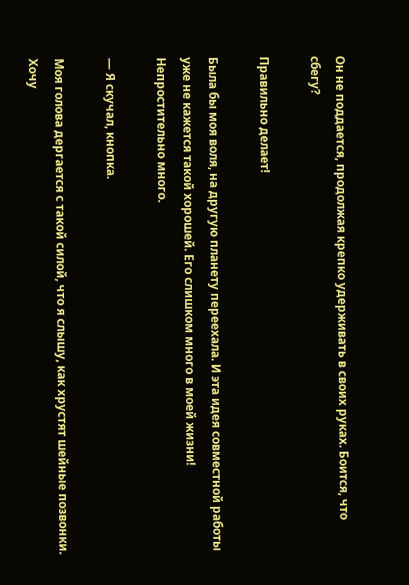Он не поддается, продолжая крепко удерживать в своих руках. Боится, что сбегу?

Правильно делает!

Была бы моя воля, на другую планету переехала. И эта идея совместной работы уже не кажется такой хорошей. Его слишком много в моей жизни! Непростительно много.

— Я скучал, кнопка.

Моя голова дергается с такой силой, что я слышу, как хрустят шейные позвонки. Хочу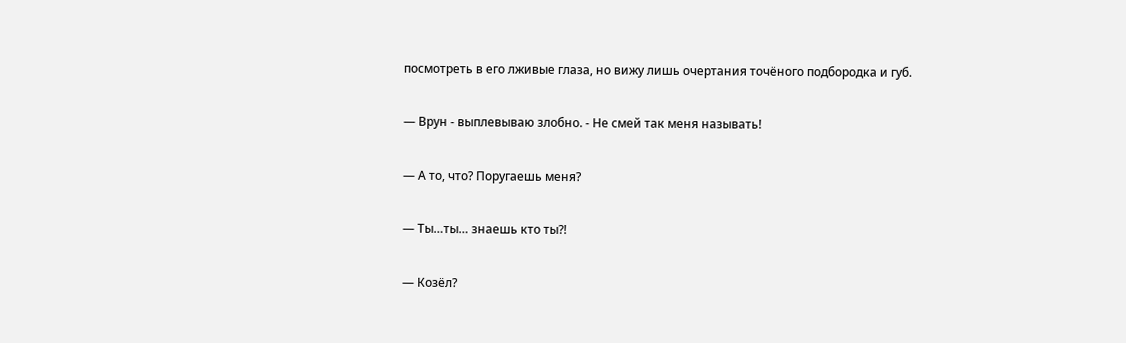посмотреть в его лживые глаза, но вижу лишь очертания точёного подбородка и губ.

— Врун - выплевываю злобно. - Не смей так меня называть!

— А то, что? Поругаешь меня?

— Ты…ты… знаешь кто ты?!

— Козёл?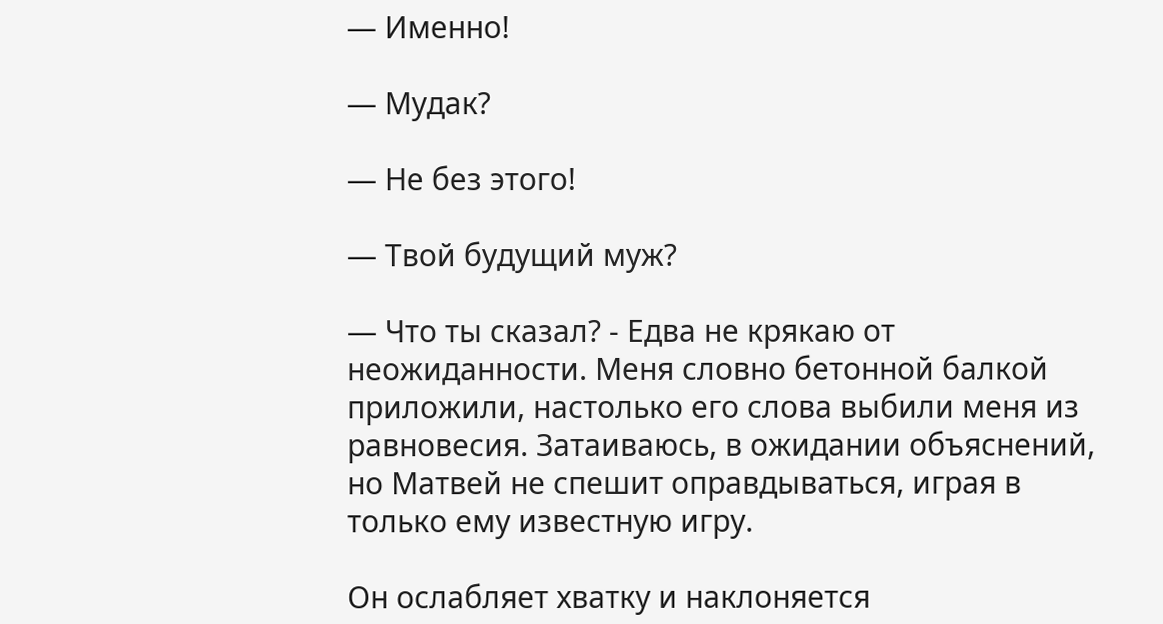— Именно!

— Мудак?

— Не без этого!

— Твой будущий муж?

— Что ты сказал? - Едва не крякаю от неожиданности. Меня словно бетонной балкой приложили, настолько его слова выбили меня из равновесия. Затаиваюсь, в ожидании объяснений, но Матвей не спешит оправдываться, играя в только ему известную игру.

Он ослабляет хватку и наклоняется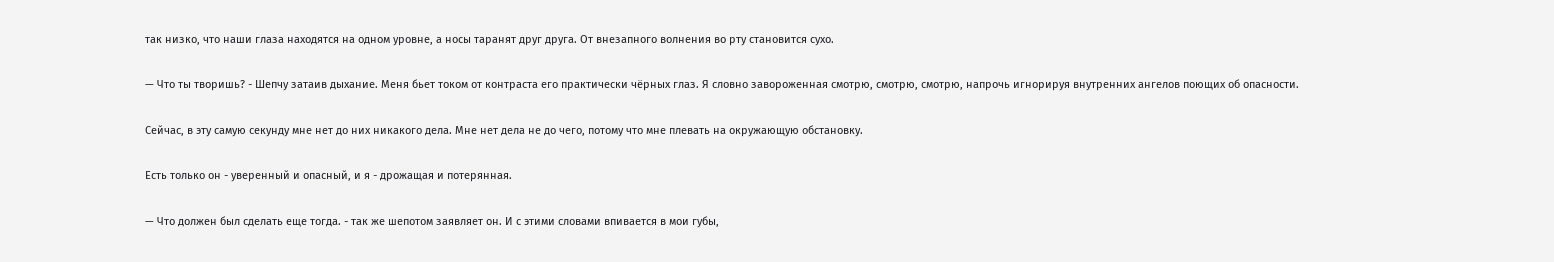так низко, что наши глаза находятся на одном уровне, а носы таранят друг друга. От внезапного волнения во рту становится сухо.

— Что ты творишь? - Шепчу затаив дыхание. Меня бьет током от контраста его практически чёрных глаз. Я словно завороженная смотрю, смотрю, смотрю, напрочь игнорируя внутренних ангелов поющих об опасности.

Сейчас, в эту самую секунду мне нет до них никакого дела. Мне нет дела не до чего, потому что мне плевать на окружающую обстановку.

Есть только он - уверенный и опасный, и я - дрожащая и потерянная.

— Что должен был сделать еще тогда. - так же шепотом заявляет он. И с этими словами впивается в мои губы,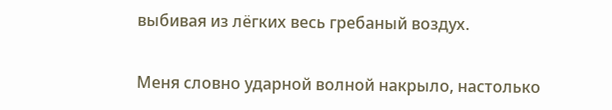выбивая из лёгких весь гребаный воздух.

Меня словно ударной волной накрыло, настолько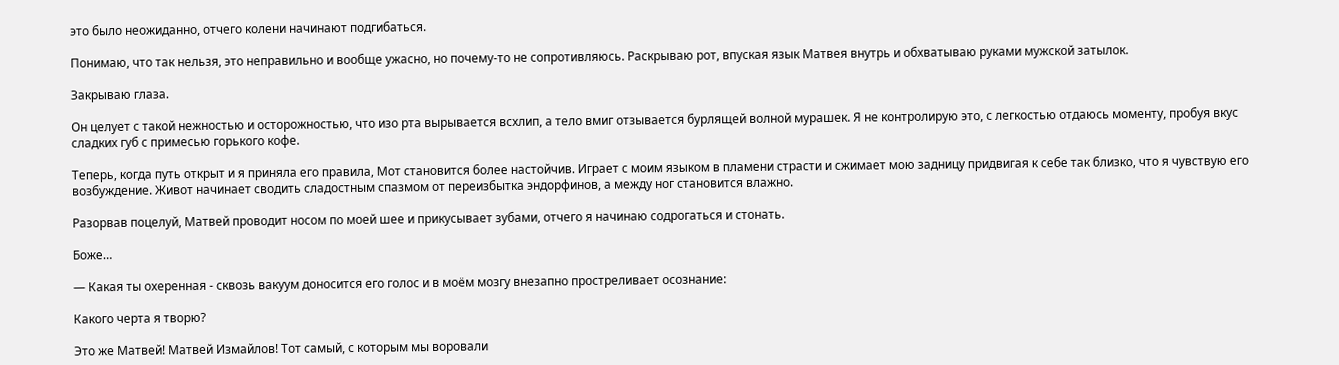это было неожиданно, отчего колени начинают подгибаться.

Понимаю, что так нельзя, это неправильно и вообще ужасно, но почему-то не сопротивляюсь. Раскрываю рот, впуская язык Матвея внутрь и обхватываю руками мужской затылок.

Закрываю глаза.

Он целует с такой нежностью и осторожностью, что изо рта вырывается всхлип, а тело вмиг отзывается бурлящей волной мурашек. Я не контролирую это, с легкостью отдаюсь моменту, пробуя вкус сладких губ с примесью горького кофе.

Теперь, когда путь открыт и я приняла его правила, Мот становится более настойчив. Играет с моим языком в пламени страсти и сжимает мою задницу придвигая к себе так близко, что я чувствую его возбуждение. Живот начинает сводить сладостным спазмом от переизбытка эндорфинов, а между ног становится влажно.

Разорвав поцелуй, Матвей проводит носом по моей шее и прикусывает зубами, отчего я начинаю содрогаться и стонать.

Боже…

— Какая ты охеренная - сквозь вакуум доносится его голос и в моём мозгу внезапно простреливает осознание:

Какого черта я творю?

Это же Матвей! Матвей Измайлов! Тот самый, с которым мы воровали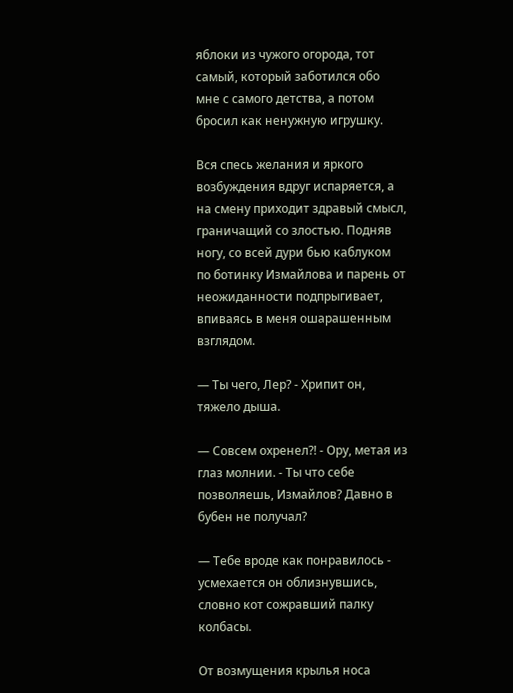яблоки из чужого огорода, тот самый, который заботился обо мне с самого детства, а потом бросил как ненужную игрушку.

Вся спесь желания и яркого возбуждения вдруг испаряется, а на смену приходит здравый смысл, граничащий со злостью. Подняв ногу, со всей дури бью каблуком по ботинку Измайлова и парень от неожиданности подпрыгивает, впиваясь в меня ошарашенным взглядом.

— Ты чего, Лер? - Хрипит он, тяжело дыша.

— Совсем охренел?! - Ору, метая из глаз молнии. - Ты что себе позволяешь, Измайлов? Давно в бубен не получал?

— Тебе вроде как понравилось - усмехается он облизнувшись, словно кот сожравший палку колбасы.

От возмущения крылья носа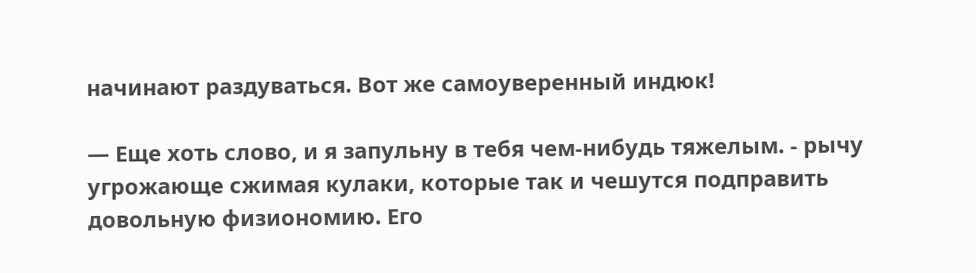начинают раздуваться. Вот же самоуверенный индюк!

— Еще хоть слово, и я запульну в тебя чем-нибудь тяжелым. - рычу угрожающе сжимая кулаки, которые так и чешутся подправить довольную физиономию. Его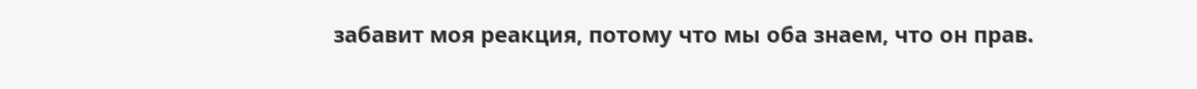забавит моя реакция, потому что мы оба знаем, что он прав.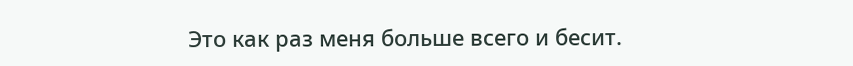Это как раз меня больше всего и бесит.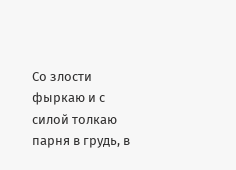Со злости фыркаю и с силой толкаю парня в грудь, в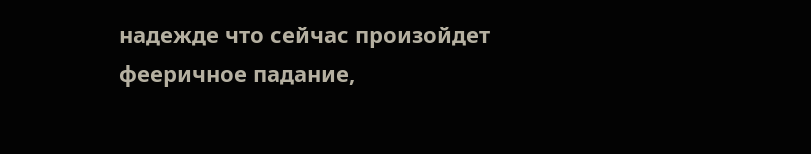надежде что сейчас произойдет фееричное падание,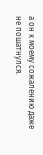а он к моему сожалению даже не пошатнулся.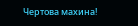Чертова махина!